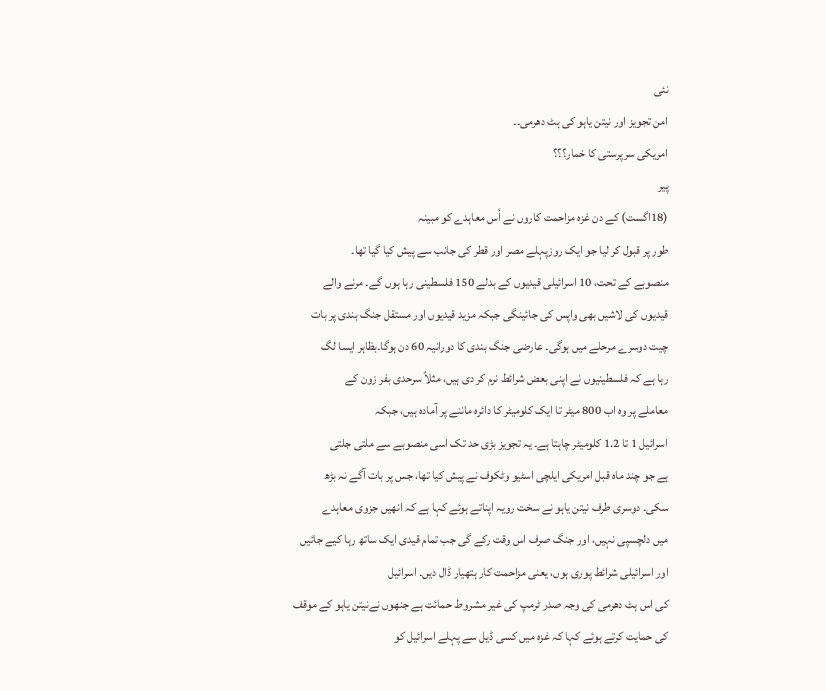نئی
امن تجویز اور نیتن یاہو کی ہٹ دھرمی۔۔
امریکی سرپرستی کا خمار؟؟؟
پیر
(18اگست) کے دن غزہ مزاحمت کاروں نے اُس معاہدے کو مبینہ
طور پر قبول کر لیا جو ایک روزپہلے مصر اور قطر کی جانب سے پیش کیا گیا تھا۔
منصوبے کے تحت، 10 اسرائیلی قیدیوں کے بدلے 150 فلسطینی رہا ہوں گے۔ مرنے والے
قیدیوں کی لاشیں بھی واپس کی جائینگی جبکہ مزید قیدیوں اور مستقل جنگ بندی پر بات
چیت دوسرے مرحلے میں ہوگی۔ عارضی جنگ بندی کا دورانیہ 60 دن ہوگا۔بظاہر ایسا لگ
رہا ہے کہ فلسطینیوں نے اپنی بعض شرائط نرم کر دی ہیں، مثلاً سرحدی بفر زون کے
معاملے پر وہ اب 800 میٹر تا ایک کلومیٹر کا دائرہ ماننے پر آمادہ ہیں، جبکہ
اسرائیل 1 تا 1.2 کلومیٹر چاہتا ہے۔ یہ تجویز بڑی حد تک اسی منصوبے سے ملتی جلتی
ہے جو چند ماہ قبل امریکی ایلچی اسٹیو وٹکوف نے پیش کیا تھا، جس پر بات آگے نہ بڑھ
سکی۔ دوسری طرف نیتن یاہو نے سخت رویہ اپناتے ہوئے کہا ہے کہ انھیں جزوی معاہدے
میں دلچسپی نہیں، اور جنگ صرف اس وقت رکے گی جب تمام قیدی ایک ساتھ رہا کیے جائیں
اور اسرائیلی شرائط پوری ہوں، یعنی مزاحمت کار ہتھیار ڈال دیں۔ اسرائیل
کی اس ہٹ دھرمی کی وجہ صدر ٹرمپ کی غیر مشروط حمائت ہے جنھوں نےنیتن یاہو کے موقف
کی حمایت کرتے ہوئے کہا کہ غزہ میں کسی ڈیل سے پہلے اسرائیل کو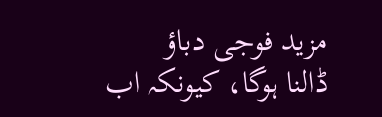مزید فوجی دباؤ
ڈالنا ہوگا، کیونکہ اب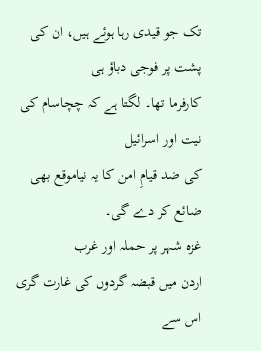تک جو قیدی رہا ہوئے ہیں، ان کی پشت پر فوجی دباؤ ہی
کارفرما تھا۔ لگتا ہے کہ چچاسام کی نیت اور اسرائیل
کی ضد قیامِ امن کا یہ نیاموقع بھی ضائع کر دے گی۔
غزہ شہر پر حملہ اور غرب
اردن میں قبضہ گردوں کی غارت گری
اس سے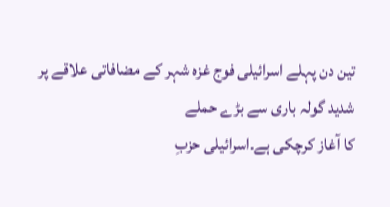تین دن پہلے اسرائیلی فوج غزہ شہر کے مضافاتی علاقے پر شدید گولہ باری سے بڑے حملے
کا آغاز کرچکی ہے۔اسرائیلی حزبِ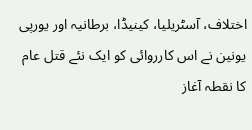اختلاف، آسٹریلیا، کینیڈا، برطانیہ اور یورپی
یونین نے اس کارروائی کو ایک نئے قتل عام کا نقطہ آغاز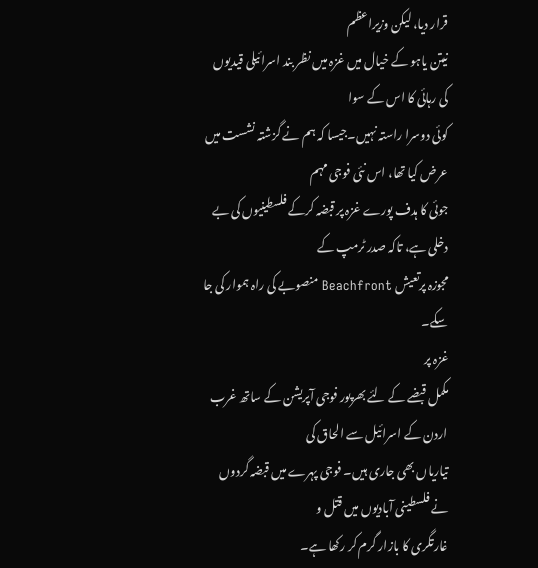قرار دیا، لیکن وزیراعظم
نیتن یاہو کے خیال میں غزہ میں نظر بند اسرائیلی قیدیوں کی رہائی کا اس کے سوا
کوئی دوسرا راستہ نہیں۔جیسا کہ ہم نے گزشتہ نشست میں عرض کیا تھا، اس نئی فوجی مہم
جوئی کا ہدف پورے غزہ پر قبضہ کرکے فلسطینیوں کی بے دخلی ہے، تاکہ صدر ٹرمپ کے
مجوزہ پرتعیش Beachfront منصوبے کی راہ ہموار کی جا سکے۔
غزہ پر
مکمل قبضے کے لئے بھرپور فوجی آپریشن کے ساتھ غرب اردن کے اسرائیل سے الحاق کی
تیاریاں بھی جاری ہیں۔ فوجی پہرے میں قبضہ گردوں نے فلسطینی آبادیوں میں قتل و
غارتگری کا بازار گرم کر رکھا ہے۔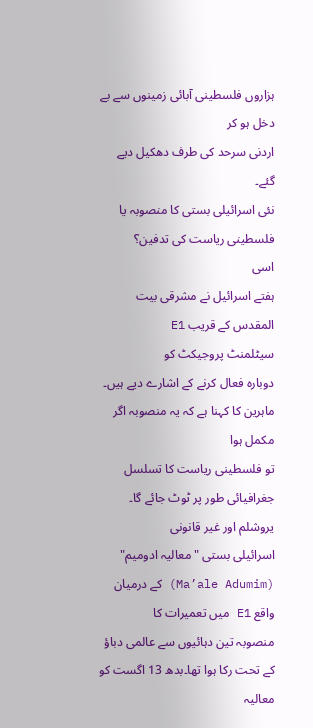ہزاروں فلسطینی آبائی زمینوں سے بے دخل ہو کر
اردنی سرحد کی طرف دھکیل دیے گئے۔
نئی اسرائیلی بستی کا منصوبہ یا فلسطینی ریاست کی تدفین؟
اسی
ہفتے اسرائیل نے مشرقی بیت المقدس کے قریب E1
سیٹلمنٹ پروجیکٹ کو
دوبارہ فعال کرنے کے اشارے دیے ہیں۔ ماہرین کا کہنا ہے کہ یہ منصوبہ اگر مکمل ہوا
تو فلسطینی ریاست کا تسلسل جغرافیائی طور پر ٹوٹ جائے گا۔ یروشلم اور غیر قانونی
اسرائیلی بستی "معالیہ ادومیم"
(Ma’ale Adumim) کے درمیان واقع E1 میں تعمیرات کا
منصوبہ تین دہائیوں سے عالمی دباؤ کے تحت رکا ہوا تھا۔بدھ 13 اگست کو معالیہ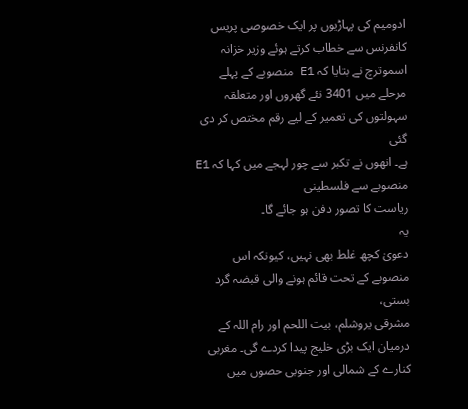ادومیم کی پہاڑیوں پر ایک خصوصی پریس کانفرنس سے خطاب کرتے ہوئے وزیر خزانہ اسموترچ نے بتایا کہ E1 منصوبے کے پہلے
مرحلے میں 3401 نئے گھروں اور متعلقہ سہولتوں کی تعمیر کے لیے رقم مختص کر دی گئی
ہے۔ انھوں نے تکبر سے چور لہجے میں کہا کہ E1 منصوبے سے فلسطینی
ریاست کا تصور دفن ہو جائے گا۔
یہ
دعویٰ کچھ غلط بھی نہیں، کیونکہ اس منصوبے کے تحت قائم ہونے والی قبضہ گرد بستی،
مشرقی یروشلم، بیت اللحم اور رام اللہ کے درمیان ایک بڑی خلیج پیدا کردے گی۔ مغربی
کنارے کے شمالی اور جنوبی حصوں میں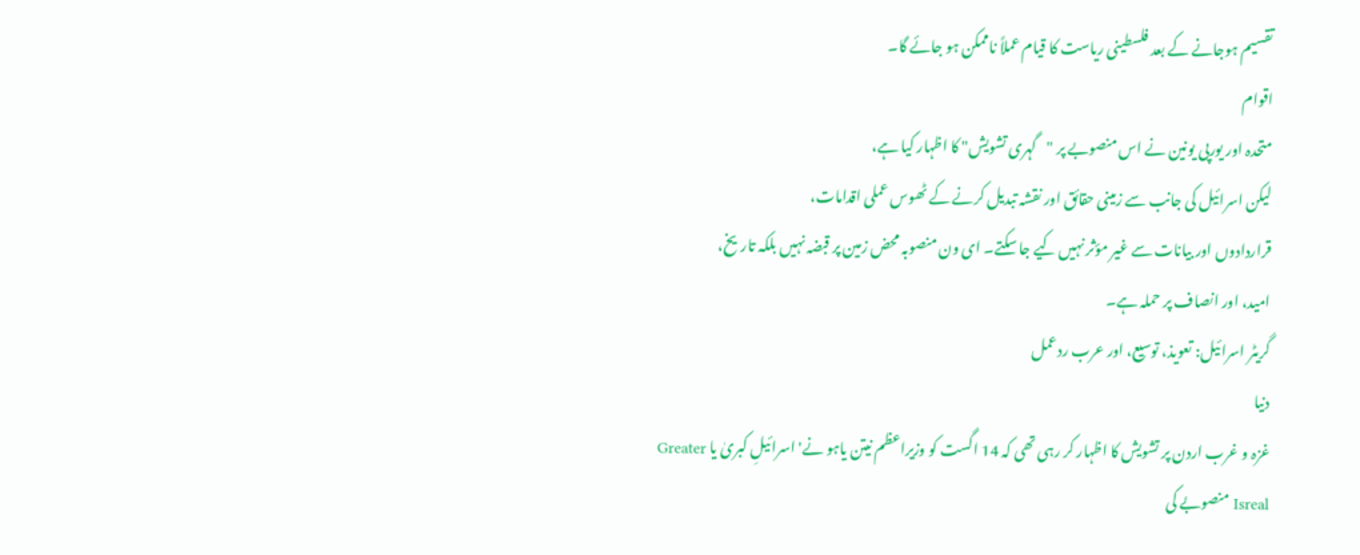تقسیم ہوجانے کے بعد فلسطینی ریاست کا قیام عملاً ناممکن ہو جائے گا۔
اقوام
متحدہ اور یورپی یونین نے اس منصوبے پر "گہری تشویش" کا اظہار کیا ہے،
لیکن اسرائیل کی جانب سے زمینی حقائق اور نقشہ تبدیل کرنے کے ٹھوس عملی اقدامات،
قراردادوں اور بیانات سے غیر مؤثر نہیں کیے جا سکتے۔ ای ون منصوبہ محض زمین پر قبضہ نہیں بلکہ تاریخ،
امید، اور انصاف پر حملہ ہے۔
گریٹر اسرائیل: تعویذ، توسیع، اور عرب ردعمل
دنیا
غزہ و غرب اردن پر تشویش کا اظہار کر رہی تھی کہ 14 اگست کو وزیراعظم نیتن یاہو نے'اسرائیلِ کبریٰ یا Greater
Isreal منصوبے کی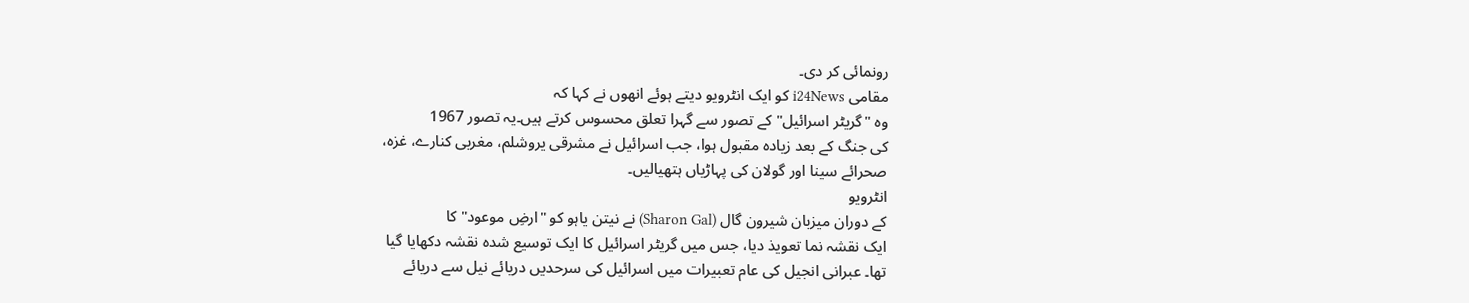رونمائی کر دی۔
مقامی i24News کو ایک انٹرویو دیتے ہوئے انھوں نے کہا کہ
وہ "گریٹر اسرائیل" کے تصور سے گہرا تعلق محسوس کرتے ہیں۔یہ تصور 1967
کی جنگ کے بعد زیادہ مقبول ہوا، جب اسرائیل نے مشرقی یروشلم، مغربی کنارے، غزہ،
صحرائے سینا اور گولان کی پہاڑیاں ہتھیالیں۔
انٹرویو
کے دوران میزبان شیرون گال (Sharon Gal) نے نیتن یاہو کو "ارضِ موعود" کا
ایک نقشہ نما تعویذ دیا، جس میں گریٹر اسرائیل کا ایک توسیع شدہ نقشہ دکھایا گیا
تھا۔ عبرانی انجیل کی عام تعبیرات میں اسرائیل کی سرحدیں دریائے نیل سے دریائے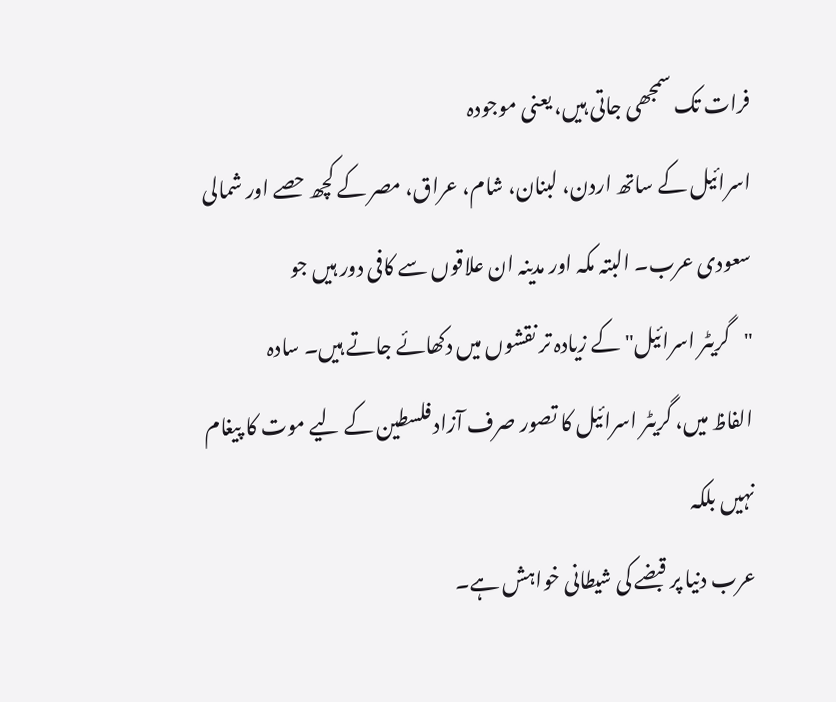فرات تک سمجھی جاتی ہیں، یعنی موجودہ
اسرائیل کے ساتھ اردن، لبنان، شام، عراق، مصر کے کچھ حصے اور شمالی سعودی عرب۔ البتہ مکہ اور مدینہ ان علاقوں سے کافی دور ہیں جو
"گریٹر اسرائیل" کے زیادہ تر نقشوں میں دکھائے جاتے ہیں۔ سادہ
الفاظ میں، گریٹر اسرائیل کا تصور صرف آزاد فلسطین کے لیے موت کا پیغام نہیں بلکہ
عرب دنیا پر قبضے کی شیطانی خواہش ہے۔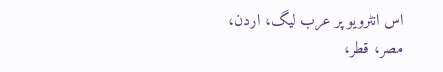اس انٹرویو پر عرب لیگ، اردن، مصر، قطر،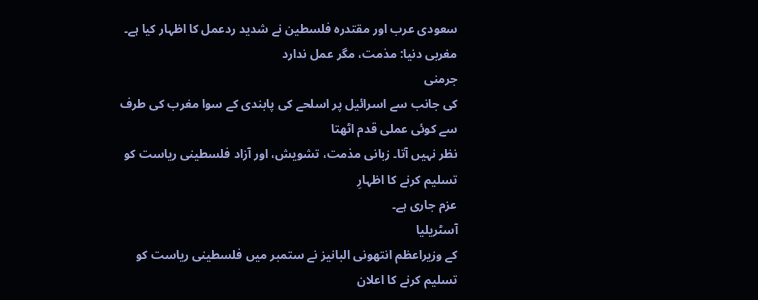سعودی عرب اور مقتدرہ فلسطین نے شدید ردعمل کا اظہار کیا ہے۔
مغربی دنیا: مذمت، مگر عمل ندارد
جرمنی
کی جانب سے اسرائیل پر اسلحے کی پابندی کے سوا مغرب کی طرف سے کوئی عملی قدم اٹھتا
نظر نہیں آتا۔ زبانی مذمت، تشویش، اور آزاد فلسطینی ریاست کو تسلیم کرنے کا اظہارِ
عزم جاری ہے۔
آسٹریلیا
کے وزیراعظم انتھونی البانیز نے ستمبر میں فلسطینی ریاست کو تسلیم کرنے کا اعلان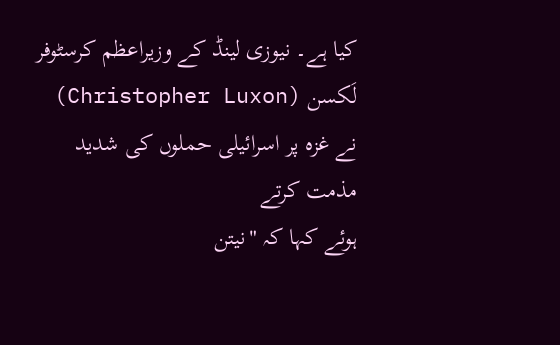کیا ہے۔ نیوزی لینڈ کے وزیراعظم کرسٹوفر لَکسن (Christopher Luxon) نے غزہ پر اسرائیلی حملوں کی شدید مذمت کرتے
ہوئے کہا کہ "نیتن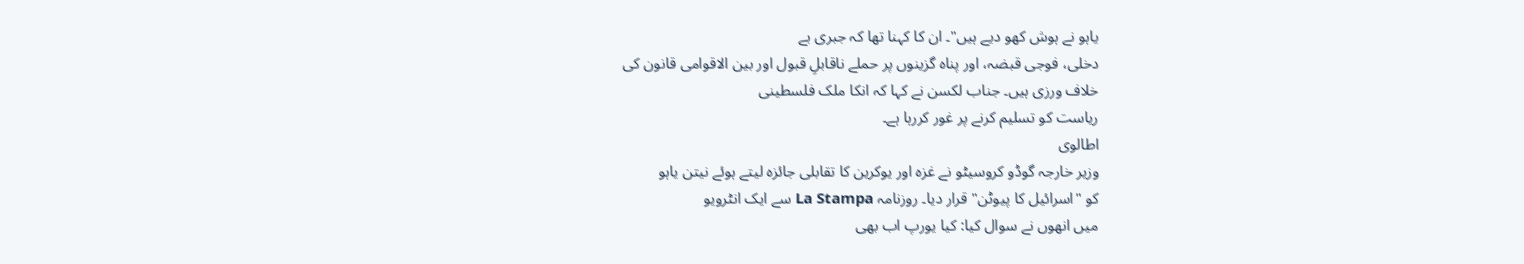یاہو نے ہوش کھو دیے ہیں"۔ ان کا کہنا تھا کہ جبری بے
دخلی، فوجی قبضہ، اور پناہ گزینوں پر حملے ناقابلِ قبول اور بین الاقوامی قانون کی
خلاف ورزی ہیں۔ جناب لکسن نے کہا کہ انکا ملک فلسطینی
ریاست کو تسلیم کرنے پر غور کررہا ہے۔
اطالوی
وزیر خارجہ گوڈو کروسیٹو نے غزہ اور یوکرین کا تقابلی جائزہ لیتے ہوئے نیتن یاہو
کو "اسرائیل کا پیوٹن" قرار دیا۔ روزنامہ La Stampa سے ایک انٹرویو
میں انھوں نے سوال کیا: کیا یورپ اب بھی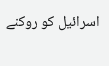اسرائیل کو روکنے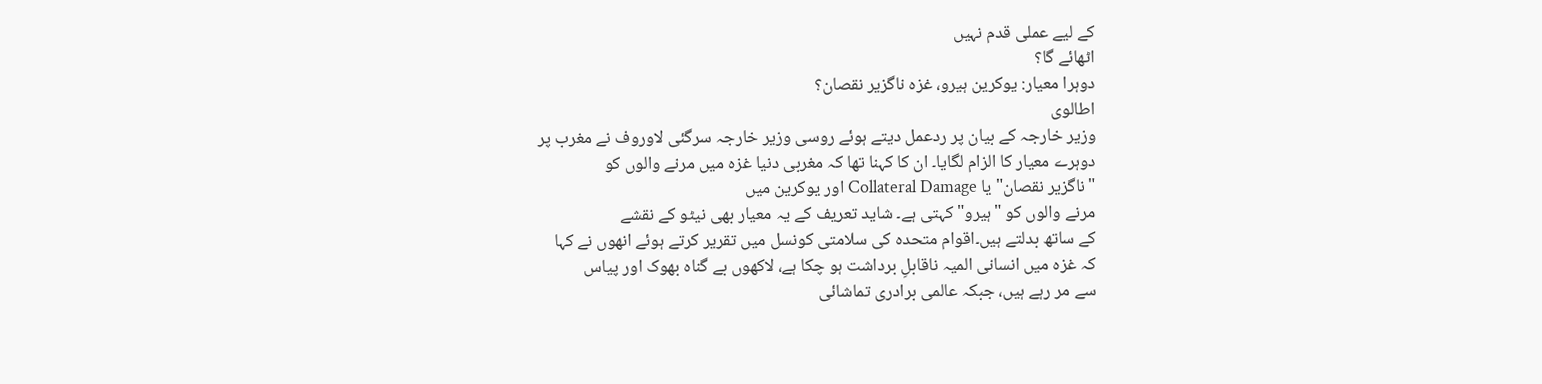کے لیے عملی قدم نہیں
اٹھائے گا؟
دوہرا معیار: یوکرین ہیرو، غزہ ناگزیر نقصان؟
اطالوی
وزیر خارجہ کے بیان پر ردعمل دیتے ہوئے روسی وزیر خارجہ سرگئی لاوروف نے مغرب پر
دوہرے معیار کا الزام لگایا۔ ان کا کہنا تھا کہ مغربی دنیا غزہ میں مرنے والوں کو
"ناگزیر نقصان" یا Collateral Damage اور یوکرین میں
مرنے والوں کو "ہیرو" کہتی ہے۔ شاید تعریف کے یہ معیار بھی نیٹو کے نقشے
کے ساتھ بدلتے ہیں۔اقوام متحدہ کی سلامتی کونسل میں تقریر کرتے ہوئے انھوں نے کہا
کہ غزہ میں انسانی المیہ ناقابلِ برداشت ہو چکا ہے، لاکھوں بے گناہ بھوک اور پیاس
سے مر رہے ہیں، جبکہ عالمی برادری تماشائی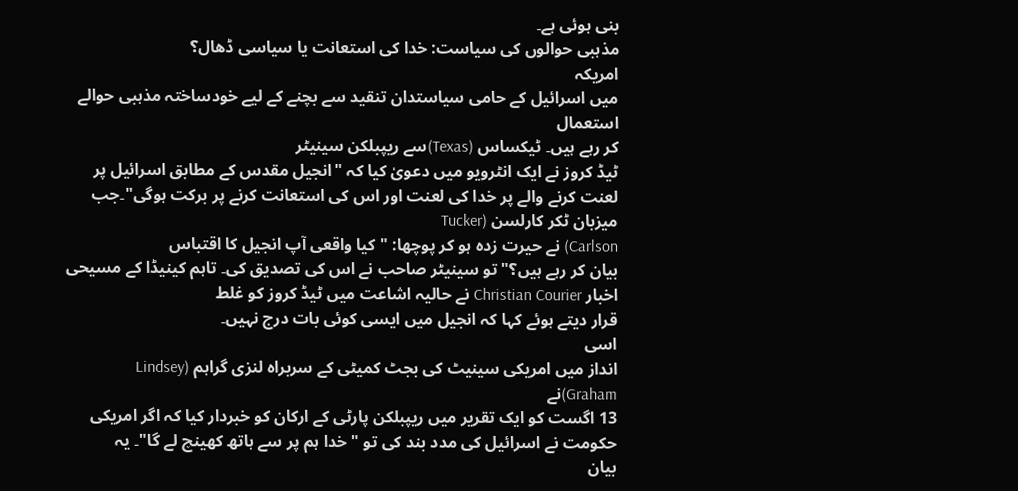بنی ہوئی ہے۔
مذہبی حوالوں کی سیاست: خدا کی استعانت یا سیاسی ڈھال؟
امریکہ
میں اسرائیل کے حامی سیاستدان تنقید سے بچنے کے لیے خودساختہ مذہبی حوالے استعمال
کر رہے ہیں۔ ٹیکساس (Texas)سے ریپبلکن سینیٹر
ٹیڈ کروز نے ایک انٹرویو میں دعویٰ کیا کہ "انجیل مقدس کے مطابق اسرائیل پر
لعنت کرنے والے پر خدا کی لعنت اور اس کی استعانت کرنے پر برکت ہوگی"۔جب میزبان ٹکر کارلسن (Tucker
Carlson) نے حیرت زدہ ہو کر پوچھا: "کیا واقعی آپ انجیل کا اقتباس
بیان کر رہے ہیں؟" تو سینیٹر صاحب نے اس کی تصدیق کی۔ تاہم کینیڈا کے مسیحی
اخبار Christian Courier نے حالیہ اشاعت میں ٹیڈ کروز کو غلط
قرار دیتے ہوئے کہا کہ انجیل میں ایسی کوئی بات درج نہیں۔
اسی
انداز میں امریکی سینیٹ کی بجٹ کمیٹی کے سربراہ لنزی گراہم (Lindsey
Graham)نے
13 اگست کو ایک تقریر میں ریپبلکن پارٹی کے ارکان کو خبردار کیا کہ اگر امریکی
حکومت نے اسرائیل کی مدد بند کی تو "خدا ہم پر سے ہاتھ کھینچ لے گا"۔ یہ
بیان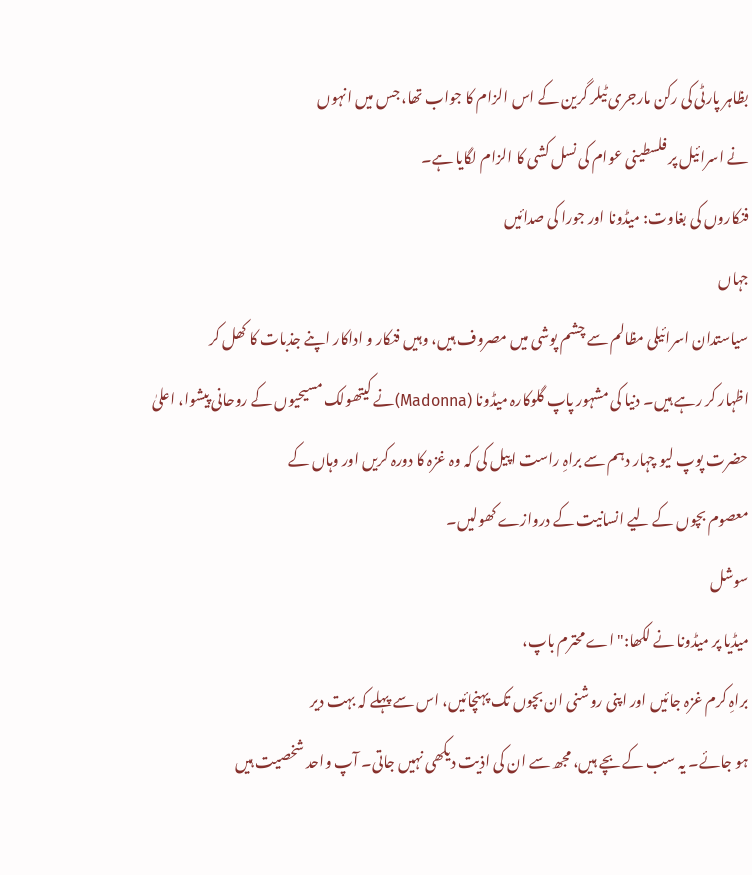بظاہر پارٹی کی رکن مارجری ٹیلر گرین کے اس الزام کا جواب تھا، جس میں انہوں
نے اسرائیل پر فلسطینی عوام کی نسل کشی کا الزام لگایا ہے۔
فنکاروں کی بغاوت: میڈونا اور جورا کی صدائیں
جہاں
سیاستدان اسرائیلی مظالم سے چشم پوشی میں مصروف ہیں، وہیں فنکار و اداکار اپنے جذبات کا کھل کر
اظہار کر رہے ہیں۔ دنیا کی مشہور پاپ گلوکارہ میڈونا (Madonna)نے کیتھولک مسیحیوں کے روحانی پیشوا، اعلیٰ
حضرت پوپ لیو چہار دہم سے براہِ راست اپیل کی کہ وہ غزہ کا دورہ کریں اور وہاں کے
معصوم بچوں کے لیے انسانیت کے دروازے کھولیں۔
سوشل
میڈیا پر میڈونا نے لکھا:"اے محترم باپ،
براہِ کرم غزہ جائیں اور اپنی روشنی ان بچوں تک پہنچائیں، اس سے پہلے کہ بہت دیر
ہو جائے۔ یہ سب کے بچے ہیں، مجھ سے ان کی اذیت دیکھی نہیں جاتی۔ آپ واحد شخصیت ہیں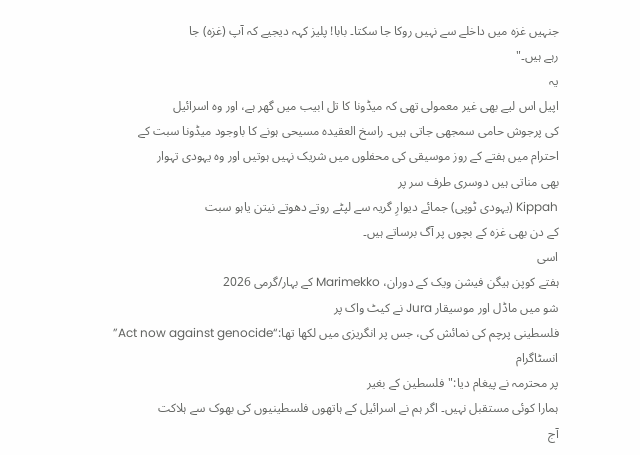جنہیں غزہ میں داخلے سے نہیں روکا جا سکتا۔ بابا! پلیز کہہ دیجیے کہ آپ (غزہ) جا
رہے ہیں۔"
یہ
اپیل اس لیے بھی غیر معمولی تھی کہ میڈونا کا تل ابیب میں گھر ہے، اور وہ اسرائیل
کی پرجوش حامی سمجھی جاتی ہیں۔ راسخ العقیدہ مسیحی ہونے کا باوجود میڈونا سبت کے
احترام میں ہفتے کے روز موسیقی کی محفلوں میں شریک نہیں ہوتیں اور وہ یہودی تہوار
بھی مناتی ہیں دوسری طرف سر پر
Kippah (یہودی ٹوپی) جمائے دیوارِ گریہ سے لپٹے روتے دھوتے نیتن یاہو سبت
کے دن بھی غزہ کے بچوں پر آگ برساتے ہیں۔
اسی
ہفتے کوپن ہیگن فیشن ویک کے دوران، Marimekko کے بہار/گرمی 2026
شو میں ماڈل اور موسیقار Jura نے کیٹ واک پر
فلسطینی پرچم کی نمائش کی، جس پر انگریزی میں لکھا تھا:“Act now against genocide”
انسٹاگرام
پر محترمہ نے پیغام دیا:"فلسطین کے بغیر
ہمارا کوئی مستقبل نہیں۔ اگر ہم نے اسرائیل کے ہاتھوں فلسطینیوں کی بھوک سے ہلاکت
آج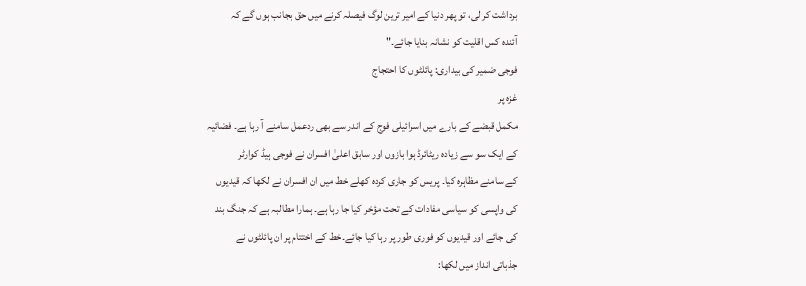برداشت کر لی، تو پھر دنیا کے امیر ترین لوگ فیصلہ کرنے میں حق بجانب ہوں گے کہ
آئندہ کس اقلیت کو نشانہ بنایا جائے۔"
فوجی ضمیر کی بیداری: پائلٹوں کا احتجاج
غزہ پر
مکمل قبضے کے بارے میں اسرائیلی فوج کے اندر سے بھی ردعمل سامنے آ رہا ہے۔ فضائیہ
کے ایک سو سے زیادہ ریٹائرڈ ہوا بازوں اور سابق اعلیٰ افسران نے فوجی ہیڈ کوارٹر
کے سامنے مظاہرہ کیا۔ پریس کو جاری کردہ کھلے خط میں ان افسران نے لکھا کہ قیدیوں
کی واپسی کو سیاسی مفادات کے تحت مؤخر کیا جا رہا ہے۔ ہمارا مطالبہ ہے کہ جنگ بند
کی جائے اور قیدیوں کو فوری طور پر رہا کیا جائے۔خط کے اختتام پر ان پائلٹوں نے
جذباتی انداز میں لکھا: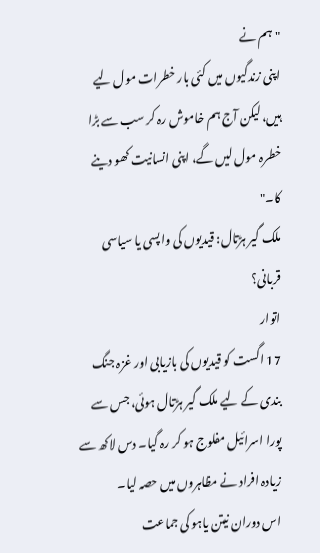"ہم نے
اپنی زندگیوں میں کئی بار خطرات مول لیے ہیں، لیکن آج ہم خاموش رہ کر سب سے بڑا
خطرہ مول لیں گے، اپنی انسانیت کھو دینے کا۔"
ملک گیر ہڑتال: قیدیوں کی واپسی یا سیاسی قربانی؟
اتوار
17 اگست کو قیدیوں کی بازیابی اور غزہ جنگ بندی کے لیے ملک گیر ہڑتال ہوئی، جس سے
پورا اسرائیل مفلوج ہو کر رہ گیا۔ دس لاکھ سے زیادہ افراد نے مظاہروں میں حصہ لیا۔
اس دوران نیتن یاہو کی جماعت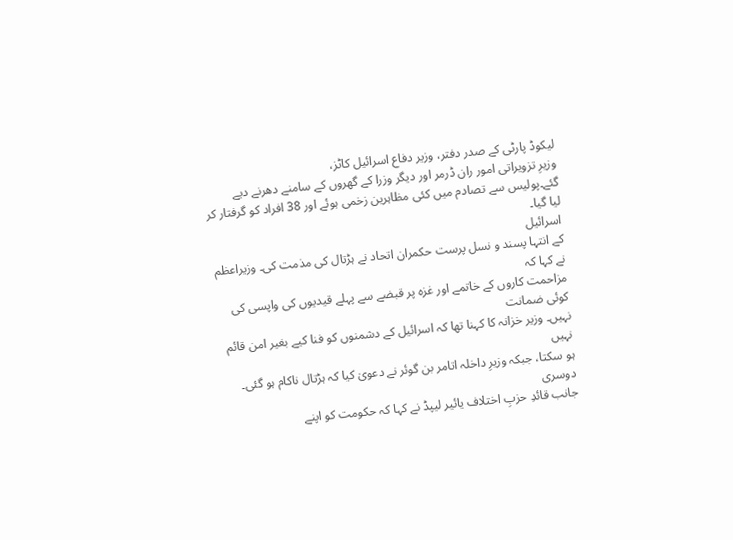لیکوڈ پارٹی کے صدر دفتر، وزیر دفاع اسرائیل کاٹز،
وزیرِ تزویراتی امور ران ڈرمر اور دیگر وزرا کے گھروں کے سامنے دھرنے دیے
گئے۔پولیس سے تصادم میں کئی مظاہرین زخمی ہوئے اور 38 افراد کو گرفتار کر لیا گیا۔
اسرائیل
کے انتہا پسند و نسل پرست حکمران اتحاد نے ہڑتال کی مذمت کی۔ وزیراعظم نے کہا کہ
مزاحمت کاروں کے خاتمے اور غزہ پر قبضے سے پہلے قیدیوں کی واپسی کی کوئی ضمانت
نہیں۔ وزیر خزانہ کا کہنا تھا کہ اسرائیل کے دشمنوں کو فنا کیے بغیر امن قائم نہیں
ہو سکتا، جبکہ وزیرِ داخلہ اتامر بن گوئر نے دعویٰ کیا کہ ہڑتال ناکام ہو گئی۔
دوسری
جانب قائدِ حزبِ اختلاف یائیر لیپڈ نے کہا کہ حکومت کو اپنے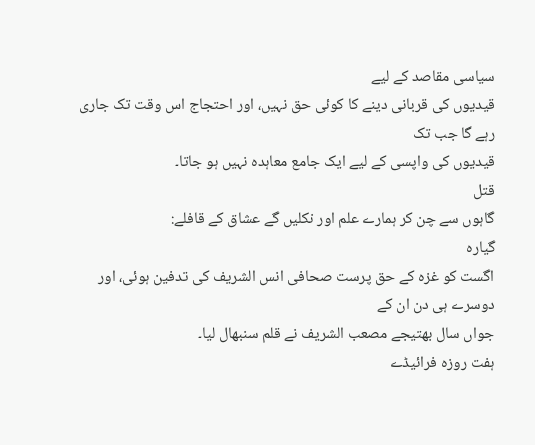سیاسی مقاصد کے لیے
قیدیوں کی قربانی دینے کا کوئی حق نہیں، اور احتجاج اس وقت تک جاری رہے گا جب تک
قیدیوں کی واپسی کے لیے ایک جامع معاہدہ نہیں ہو جاتا۔
قتل
گاہوں سے چن کر ہمارے علم اور نکلیں گے عشاق کے قافلے:
گیارہ
اگست کو غزہ کے حق پرست صحافی انس الشریف کی تدفین ہوئی، اور دوسرے ہی دن ان کے
جواں سال بھتیجے مصعب الشریف نے قلم سنبھال لیا۔
ہفت روزہ فرائیڈے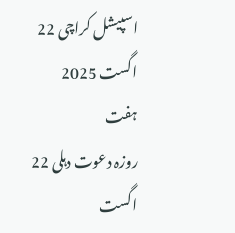اسپیشل کراچی 22 اگست 2025
ہفت
روزہ دعوت دہلی 22 اگست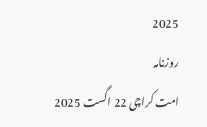2025
روزنامہ
امت کراچی 22 اگست 2025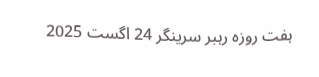ہفت روزہ رہبر سرینگر 24 اگست 2025